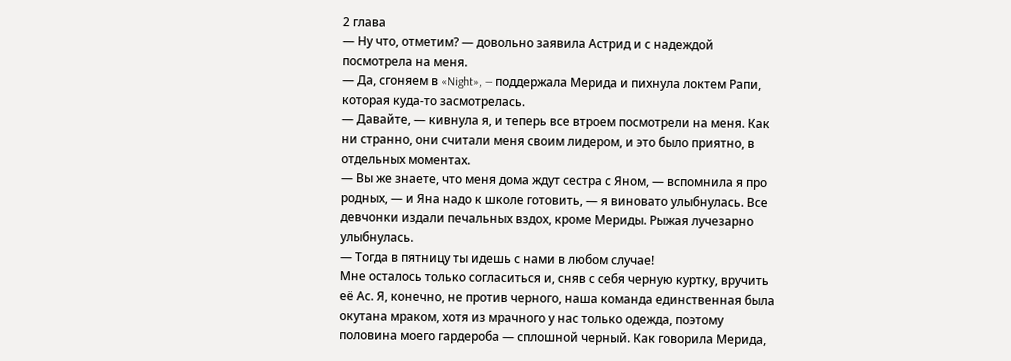2 глава
— Ну что, отметим? — довольно заявила Астрид и с надеждой посмотрела на меня.
— Да, сгоняем в «Night», — поддержала Мерида и пихнула локтем Рапи, которая куда-то засмотрелась.
— Давайте, — кивнула я, и теперь все втроем посмотрели на меня. Как ни странно, они считали меня своим лидером, и это было приятно, в отдельных моментах.
— Вы же знаете, что меня дома ждут сестра с Яном, — вспомнила я про родных, — и Яна надо к школе готовить, — я виновато улыбнулась. Все девчонки издали печальных вздох, кроме Мериды. Рыжая лучезарно улыбнулась.
— Тогда в пятницу ты идешь с нами в любом случае!
Мне осталось только согласиться и, сняв с себя черную куртку, вручить её Ас. Я, конечно, не против черного, наша команда единственная была окутана мраком, хотя из мрачного у нас только одежда, поэтому половина моего гардероба — сплошной черный. Как говорила Мерида,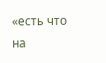«есть что на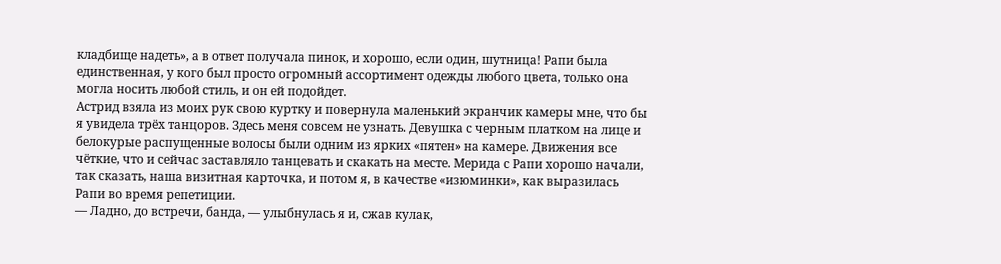кладбище надеть», а в ответ получала пинок, и хорошо, если один, шутница! Рапи была единственная, у кого был просто огромный ассортимент одежды любого цвета, только она могла носить любой стиль, и он ей подойдет.
Астрид взяла из моих рук свою куртку и повернула маленький экранчик камеры мне, что бы я увидела трёх танцоров. Здесь меня совсем не узнать. Девушка с черным платком на лице и белокурые распущенные волосы были одним из ярких «пятен» на камере. Движения все чёткие, что и сейчас заставляло танцевать и скакать на месте. Мерида с Рапи хорошо начали, так сказать, наша визитная карточка, и потом я, в качестве «изюминки», как выразилась Рапи во время репетиции.
— Ладно, до встречи, банда, — улыбнулась я и, сжав кулак,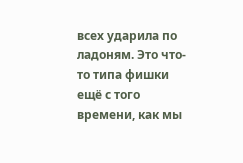всех ударила по ладоням. Это что-то типа фишки ещё с того времени, как мы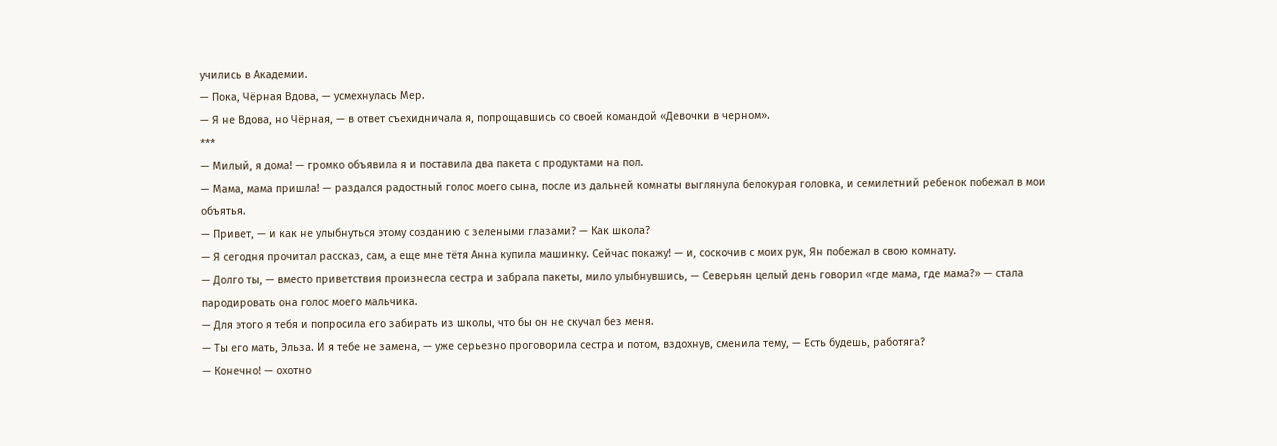учились в Академии.
— Пока, Чёрная Вдова, — усмехнулась Мер.
— Я не Вдова, но Чёрная, — в ответ съехидничала я, попрощавшись со своей командой «Девочки в черном».
***
— Милый, я дома! — громко объявила я и поставила два пакета с продуктами на пол.
— Мама, мама пришла! — раздался радостный голос моего сына, после из дальней комнаты выглянула белокурая головка, и семилетний ребенок побежал в мои объятья.
— Привет, — и как не улыбнуться этому созданию с зелеными глазами? — Как школа?
— Я сегодня прочитал рассказ, сам, а еще мне тётя Анна купила машинку. Сейчас покажу! — и, соскочив с моих рук, Ян побежал в свою комнату.
— Долго ты, — вместо приветствия произнесла сестра и забрала пакеты, мило улыбнувшись, — Северьян целый день говорил «где мама, где мама?» — стала пародировать она голос моего мальчика.
— Для этого я тебя и попросила его забирать из школы, что бы он не скучал без меня.
— Ты его мать, Эльза. И я тебе не замена, — уже серьезно проговорила сестра и потом, вздохнув, сменила тему, — Есть будешь, работяга?
— Конечно! — охотно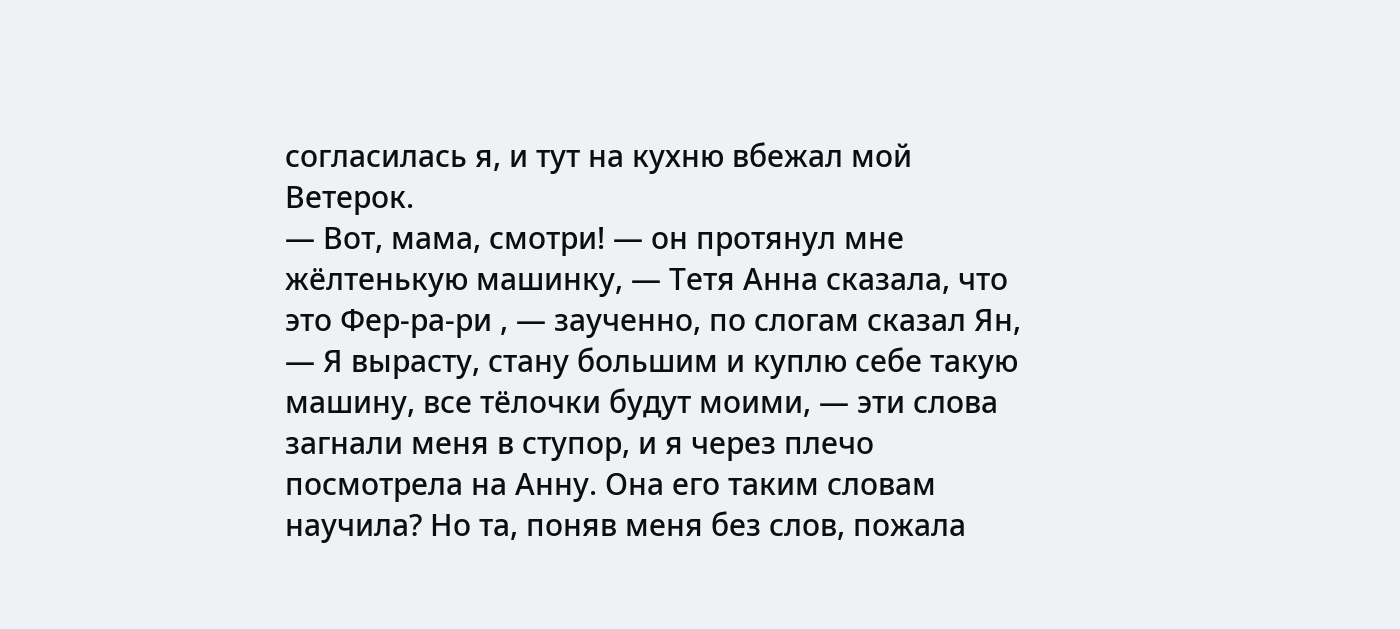согласилась я, и тут на кухню вбежал мой Ветерок.
— Вот, мама, смотри! — он протянул мне жёлтенькую машинку, — Тетя Анна сказала, что это Фер-ра-ри , — заученно, по слогам сказал Ян, — Я вырасту, стану большим и куплю себе такую машину, все тёлочки будут моими, — эти слова загнали меня в ступор, и я через плечо посмотрела на Анну. Она его таким словам научила? Но та, поняв меня без слов, пожала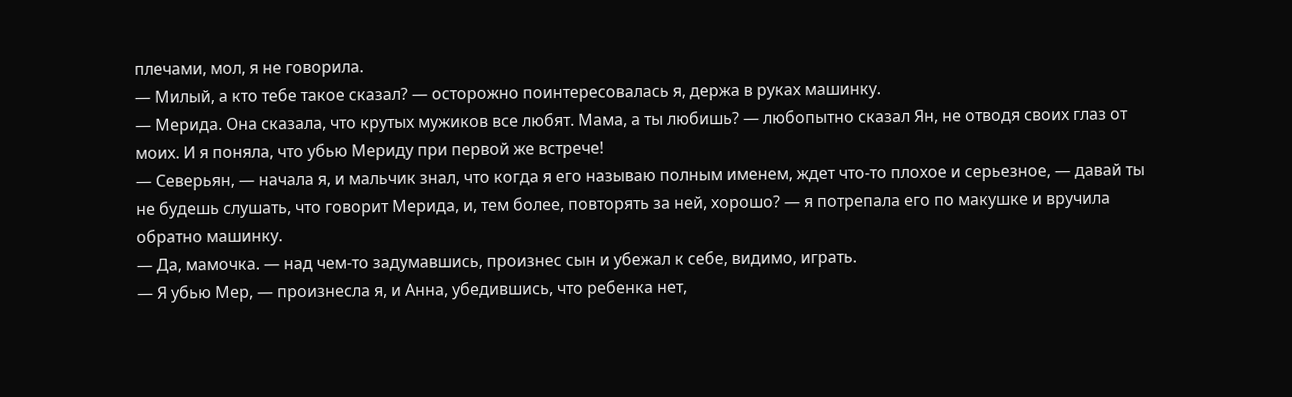плечами, мол, я не говорила.
— Милый, а кто тебе такое сказал? — осторожно поинтересовалась я, держа в руках машинку.
— Мерида. Она сказала, что крутых мужиков все любят. Мама, а ты любишь? — любопытно сказал Ян, не отводя своих глаз от моих. И я поняла, что убью Мериду при первой же встрече!
— Северьян, — начала я, и мальчик знал, что когда я его называю полным именем, ждет что-то плохое и серьезное, — давай ты не будешь слушать, что говорит Мерида, и, тем более, повторять за ней, хорошо? — я потрепала его по макушке и вручила обратно машинку.
— Да, мамочка. — над чем-то задумавшись, произнес сын и убежал к себе, видимо, играть.
— Я убью Мер, — произнесла я, и Анна, убедившись, что ребенка нет,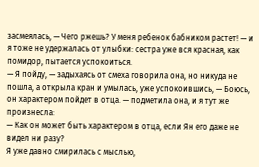засмеялась, — Чего ржешь? У меня ребенок бабником растет! — и я тоже не удержалась от улыбки: сестра уже вся красная, как помидор, пытается успокоиться.
— Я пойду, — задыхаясь от смеха говорила она, но никуда не пошла, а открыла кран и умылась, уже успокоившись, — Боюсь, он характером пойдет в отца. — подметила она, и я тут же произнесла:
— Как он может быть характером в отца, если Ян его даже не видел ни разу?
Я уже давно смирилась с мыслью,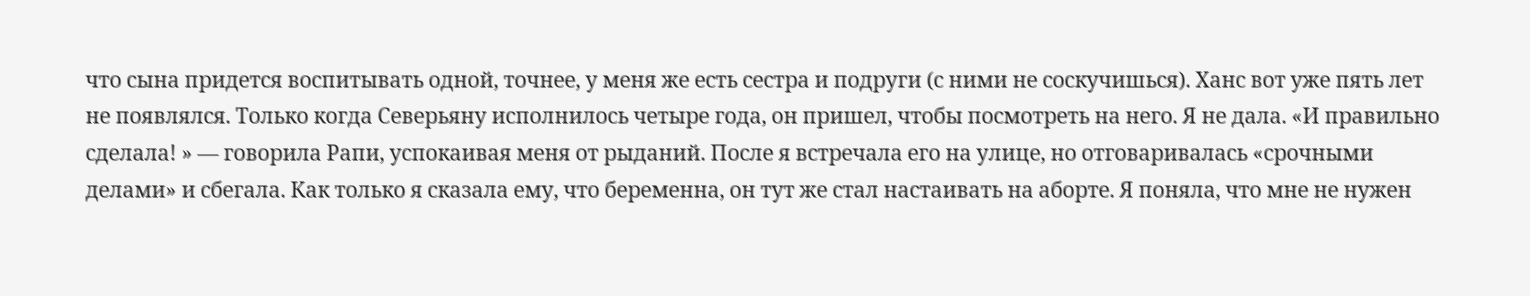что сына придется воспитывать одной, точнее, у меня же есть сестра и подруги (с ними не соскучишься). Ханс вот уже пять лет не появлялся. Только когда Северьяну исполнилось четыре года, он пришел, чтобы посмотреть на него. Я не дала. «И правильно сделала! » — говорила Рапи, успокаивая меня от рыданий. После я встречала его на улице, но отговаривалась «срочными делами» и сбегала. Как только я сказала ему, что беременна, он тут же стал настаивать на аборте. Я поняла, что мне не нужен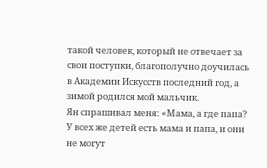такой человек, который не отвечает за свои поступки, благополучно доучилась в Академии Искусств последний год, а зимой родился мой мальчик.
Ян спрашивал меня: «Мама, а где папа? У всех же детей есть мама и папа, и они не могут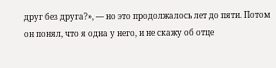друг без друга?», — но это продолжалось лет до пяти. Потом он понял, что я одна у него, и не скажу об отце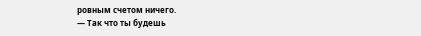ровным счетом ничего.
— Так что ты будешь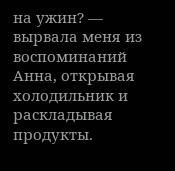на ужин? — вырвала меня из воспоминаний Анна, открывая холодильник и раскладывая продукты.